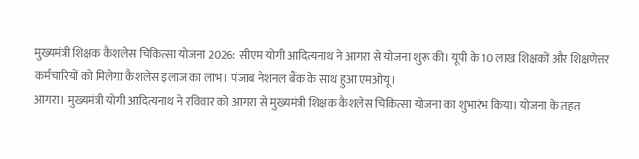मुख्यमंत्री शिक्षक कैशलेस चिकित्सा योजना 2026: सीएम योगी आदित्यनाथ ने आगरा से योजना शुरू की। यूपी के 10 लाख शिक्षकों और शिक्षणेत्तर कर्मचारियों को मिलेगा कैशलेस इलाज का लाभ। पंजाब नेशनल बैंक के साथ हुआ एमओयू।
आगरा। मुख्यमंत्री योगी आदित्यनाथ ने रविवार को आगरा से मुख्यमंत्री शिक्षक कैशलेस चिकित्सा योजना का शुभारंभ किया। योजना के तहत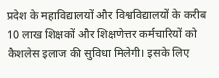प्रदेश के महाविद्यालयों और विश्वविद्यालयों के करीब 10 लाख शिक्षकों और शिक्षणेत्तर कर्मचारियों को कैशलेस इलाज की सुविधा मिलेगी। इसके लिए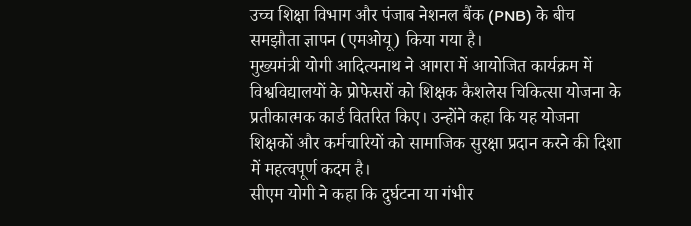उच्च शिक्षा विभाग और पंजाब नेशनल बैंक (PNB) के बीच समझौता ज्ञापन (एमओयू) किया गया है।
मुख्यमंत्री योगी आदित्यनाथ ने आगरा में आयोजित कार्यक्रम में विश्वविद्यालयों के प्रोफेसरों को शिक्षक कैशलेस चिकित्सा योजना के प्रतीकात्मक कार्ड वितरित किए। उन्होंने कहा कि यह योजना शिक्षकों और कर्मचारियों को सामाजिक सुरक्षा प्रदान करने की दिशा में महत्वपूर्ण कदम है।
सीएम योगी ने कहा कि दुर्घटना या गंभीर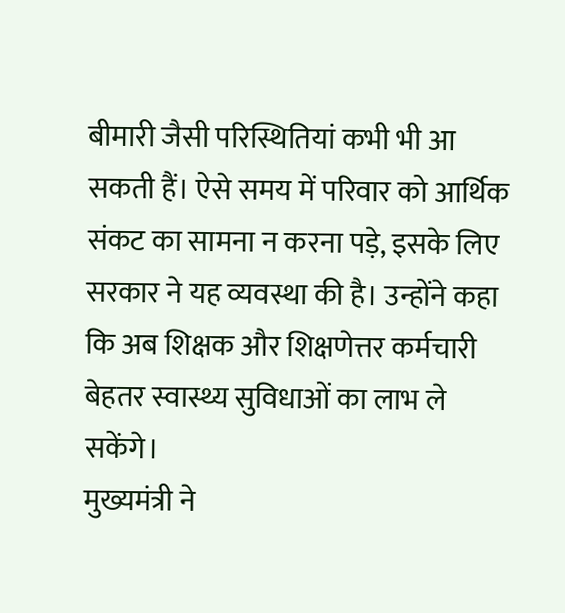बीमारी जैसी परिस्थितियां कभी भी आ सकती हैं। ऐसे समय में परिवार को आर्थिक संकट का सामना न करना पड़े, इसके लिए सरकार ने यह व्यवस्था की है। उन्होंने कहा कि अब शिक्षक और शिक्षणेत्तर कर्मचारी बेहतर स्वास्थ्य सुविधाओं का लाभ ले सकेंगे।
मुख्यमंत्री ने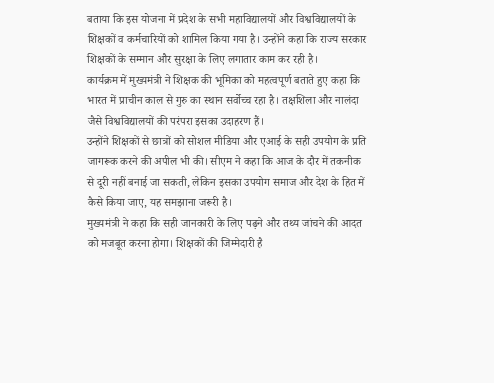बताया कि इस योजना में प्रदेश के सभी महाविद्यालयों और विश्वविद्यालयों के शिक्षकों व कर्मचारियों को शामिल किया गया है। उन्होंने कहा कि राज्य सरकार शिक्षकों के सम्मान और सुरक्षा के लिए लगातार काम कर रही है।
कार्यक्रम में मुख्यमंत्री ने शिक्षक की भूमिका को महत्वपूर्ण बताते हुए कहा कि भारत में प्राचीन काल से गुरु का स्थान सर्वोच्च रहा है। तक्षशिला और नालंदा जैसे विश्वविद्यालयों की परंपरा इसका उदाहरण हैं।
उन्होंने शिक्षकों से छात्रों को सोशल मीडिया और एआई के सही उपयोग के प्रति जागरूक करने की अपील भी की। सीएम ने कहा कि आज के दौर में तकनीक से दूरी नहीं बनाई जा सकती, लेकिन इसका उपयोग समाज और देश के हित में कैसे किया जाए, यह समझाना जरूरी है।
मुख्यमंत्री ने कहा कि सही जानकारी के लिए पढ़ने और तथ्य जांचने की आदत को मजबूत करना होगा। शिक्षकों की जिम्मेदारी है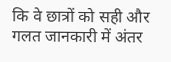कि वे छात्रों को सही और गलत जानकारी में अंतर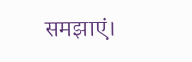समझाएं।